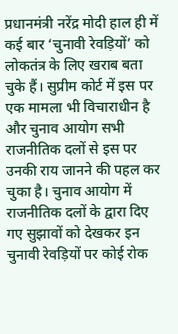प्रधानमंत्री नरेंद्र मोदी हाल ही में कई बार ‘चुनावी रेवड़ियों’ को लोकतंत्र के लिए खराब बता चुके हैं। सुप्रीम कोर्ट में इस पर एक मामला भी विचाराधीन है और चुनाव आयोग सभी राजनीतिक दलों से इस पर उनकी राय जानने की पहल कर चुका है। चुनाव आयोग में राजनीतिक दलों के द्वारा दिए गए सुझावों को देखकर इन चुनावी रेवड़ियों पर कोई रोक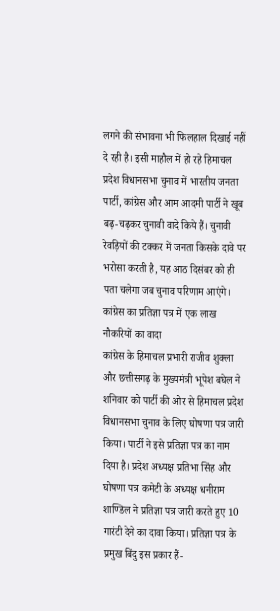लगने की संभावना भी फिलहाल दिखाई नहीं दे रही है। इसी माहौल में हो रहे हिमाचल प्रदेश विधानसभा चुनाव में भारतीय जनता पार्टी, कांग्रेस और आम आदमी पार्टी ने खूब बढ़-चढ़कर चुनावी वादे किये हैं। चुनावी रेवड़ियों की टक्कर में जनता किसके दावे पर भरोसा करती है, यह आठ दिसंबर को ही पता चलेगा जब चुनाव परिणाम आएंगे।
कांग्रेस का प्रतिज्ञा पत्र में एक लाख नौकरियों का वादा
कांग्रेस के हिमाचल प्रभारी राजीव शुक्ला और छत्तीसगढ़ के मुख्यमंत्री भूपेश बघेल ने शनिवार को पार्टी की ओर से हिमाचल प्रदेश विधानसभा चुनाव के लिए घोषणा पत्र जारी किया। पार्टी ने इसे प्रतिज्ञा पत्र का नाम दिया है। प्रदेश अध्यक्ष प्रतिभा सिंह और घोषणा पत्र कमेटी के अध्यक्ष धनीराम शाण्डिल ने प्रतिज्ञा पत्र जारी करते हुए 10 गारंटी देने का दावा किया। प्रतिज्ञा पत्र के प्रमुख बिंदु इस प्रकार हैं-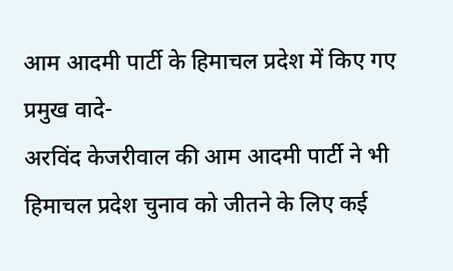आम आदमी पार्टी के हिमाचल प्रदेश में किए गए प्रमुख वादे-
अरविंद केजरीवाल की आम आदमी पार्टी ने भी हिमाचल प्रदेश चुनाव को जीतने के लिए कई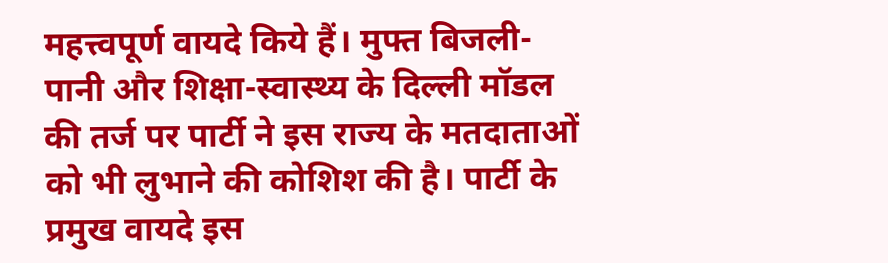महत्त्वपूर्ण वायदे किये हैं। मुफ्त बिजली-पानी और शिक्षा-स्वास्थ्य के दिल्ली मॉडल की तर्ज पर पार्टी ने इस राज्य के मतदाताओं को भी लुभाने की कोशिश की है। पार्टी के प्रमुख वायदे इस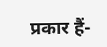प्रकार हैं-